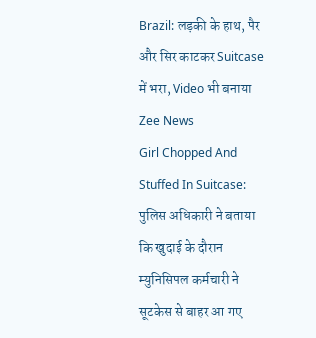Brazil: लड़की के हाथ, पैर और सिर काटकर Suitcase में भरा, Video भी बनाया
Zee News
Girl Chopped And Stuffed In Suitcase: पुलिस अधिकारी ने बताया कि खुदाई के दौरान म्युनिसिपल कर्मचारी ने सूटकेस से बाहर आ गए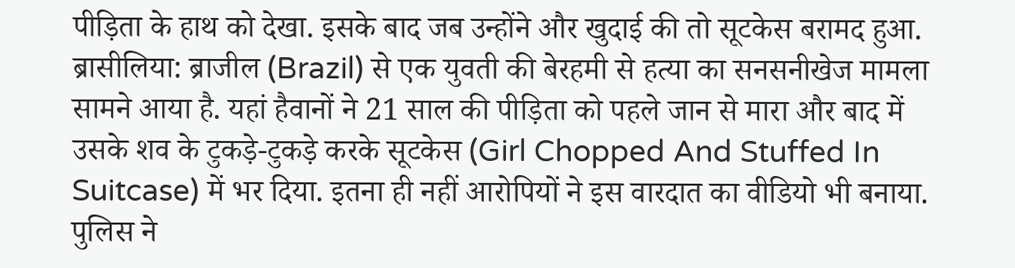पीड़िता के हाथ को देखा. इसके बाद जब उन्होंने और खुदाई की तो सूटकेस बरामद हुआ.
ब्रासीलिया: ब्राजील (Brazil) से एक युवती की बेरहमी से हत्या का सनसनीखेज मामला सामने आया है. यहां हैवानों ने 21 साल की पीड़िता को पहले जान से मारा और बाद में उसके शव के टुकड़े-टुकड़े करके सूटकेस (Girl Chopped And Stuffed In Suitcase) में भर दिया. इतना ही नहीं आरोपियों ने इस वारदात का वीडियो भी बनाया. पुलिस ने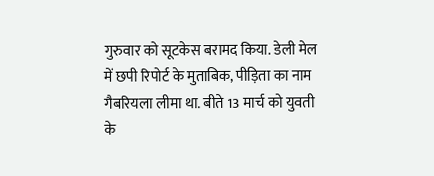गुरुवार को सूटकेस बरामद किया. डेली मेल में छपी रिपोर्ट के मुताबिक, पीड़िता का नाम गैबरियला लीमा था. बीते 13 मार्च को युवती के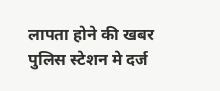लापता होने की खबर पुलिस स्टेशन मे दर्ज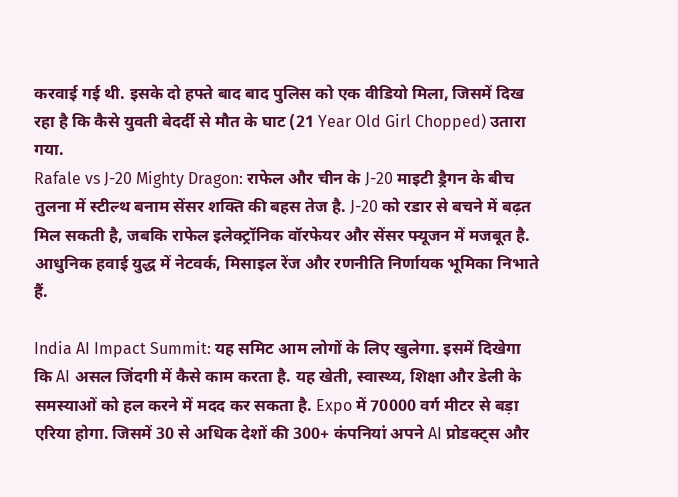करवाई गई थी. इसके दो हफ्ते बाद बाद पुलिस को एक वीडियो मिला, जिसमें दिख रहा है कि कैसे युवती बेदर्दी से मौत के घाट (21 Year Old Girl Chopped) उतारा गया.
Rafale vs J-20 Mighty Dragon: राफेल और चीन के J-20 माइटी ड्रैगन के बीच तुलना में स्टील्थ बनाम सेंसर शक्ति की बहस तेज है. J-20 को रडार से बचने में बढ़त मिल सकती है, जबकि राफेल इलेक्ट्रॉनिक वॉरफेयर और सेंसर फ्यूजन में मजबूत है. आधुनिक हवाई युद्ध में नेटवर्क, मिसाइल रेंज और रणनीति निर्णायक भूमिका निभाते हैं.

India AI Impact Summit: यह समिट आम लोगों के लिए खुलेगा. इसमें दिखेगा कि AI असल जिंदगी में कैसे काम करता है. यह खेती, स्वास्थ्य, शिक्षा और डेली के समस्याओं को हल करने में मदद कर सकता है. Expo में 70000 वर्ग मीटर से बड़ा एरिया होगा. जिसमें 30 से अधिक देशों की 300+ कंपनियां अपने AI प्रोडक्ट्स और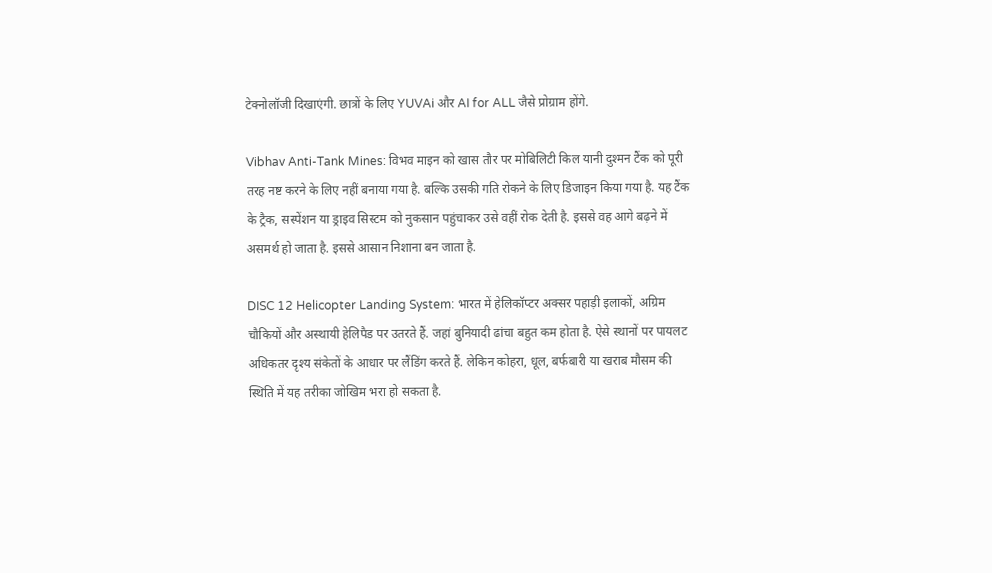टेक्नोलॉजी दिखाएंगी. छात्रों के लिए YUVAi और AI for ALL जैसे प्रोग्राम होंगे.

Vibhav Anti-Tank Mines: विभव माइन को खास तौर पर मोबिलिटी किल यानी दुश्मन टैंक को पूरी तरह नष्ट करने के लिए नहीं बनाया गया है. बल्कि उसकी गति रोकने के लिए डिजाइन किया गया है. यह टैंक के ट्रैक, सस्पेंशन या ड्राइव सिस्टम को नुकसान पहुंचाकर उसे वहीं रोक देती है. इससे वह आगे बढ़ने में असमर्थ हो जाता है. इससे आसान निशाना बन जाता है.

DISC 12 Helicopter Landing System: भारत में हेलिकॉप्टर अक्सर पहाड़ी इलाकों, अग्रिम चौकियों और अस्थायी हेलिपैड पर उतरते हैं. जहां बुनियादी ढांचा बहुत कम होता है. ऐसे स्थानों पर पायलट अधिकतर दृश्य संकेतों के आधार पर लैंडिंग करते हैं. लेकिन कोहरा, धूल, बर्फबारी या खराब मौसम की स्थिति में यह तरीका जोखिम भरा हो सकता है.